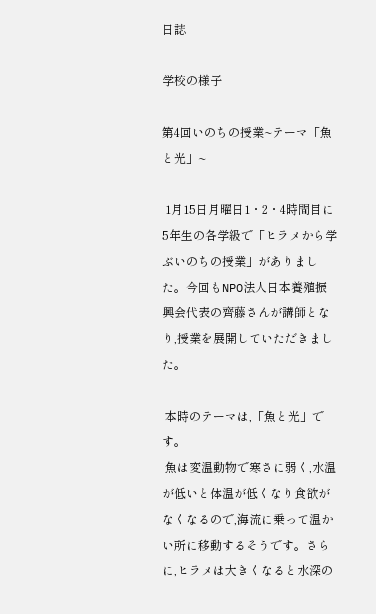日誌

学校の様子

第4回いのちの授業~テーマ「魚と光」~

 1月15日月曜日1・2・4時間目に5年生の各学級で「ヒラメから学ぶいのちの授業」がありました。今回もNPO法人日本養殖振興会代表の齊藤さんが講師となり,授業を展開していただきました。

 本時のテーマは,「魚と光」です。
 魚は変温動物で寒さに弱く,水温が低いと体温が低くなり食欲がなくなるので,海流に乗って温かい所に移動するそうです。さらに,ヒラメは大きくなると水深の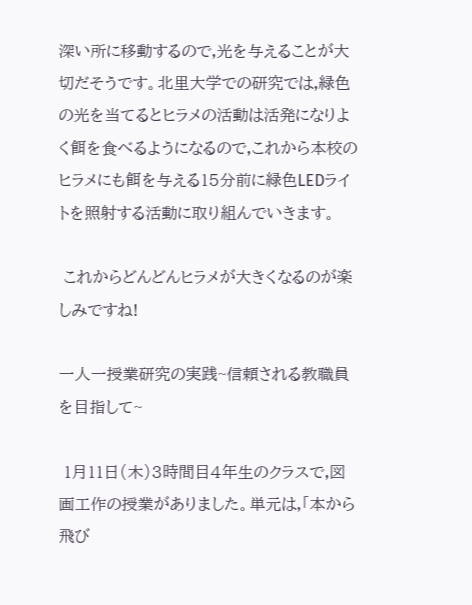深い所に移動するので,光を与えることが大切だそうです。北里大学での研究では,緑色の光を当てるとヒラメの活動は活発になりよく餌を食べるようになるので,これから本校のヒラメにも餌を与える15分前に緑色LEDライトを照射する活動に取り組んでいきます。

 これからどんどんヒラメが大きくなるのが楽しみですね!

一人一授業研究の実践~信頼される教職員を目指して~

 1月11日(木)3時間目4年生のクラスで,図画工作の授業がありました。単元は,「本から飛び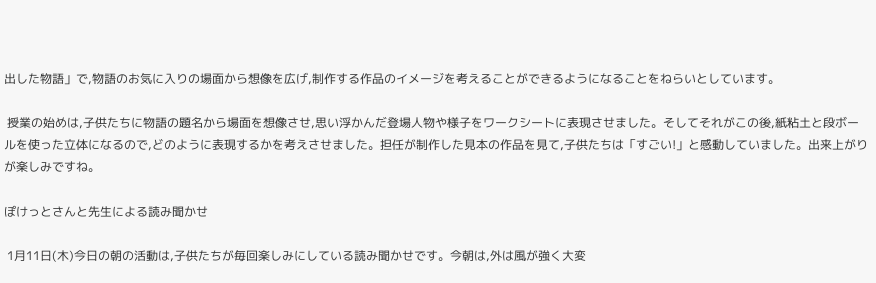出した物語」で,物語のお気に入りの場面から想像を広げ,制作する作品のイメージを考えることができるようになることをねらいとしています。

 授業の始めは,子供たちに物語の題名から場面を想像させ,思い浮かんだ登場人物や様子をワークシートに表現させました。そしてそれがこの後,紙粘土と段ボールを使った立体になるので,どのように表現するかを考えさせました。担任が制作した見本の作品を見て,子供たちは「すごい!」と感動していました。出来上がりが楽しみですね。

ぽけっとさんと先生による読み聞かせ

 1月11日(木)今日の朝の活動は,子供たちが毎回楽しみにしている読み聞かせです。今朝は,外は風が強く大変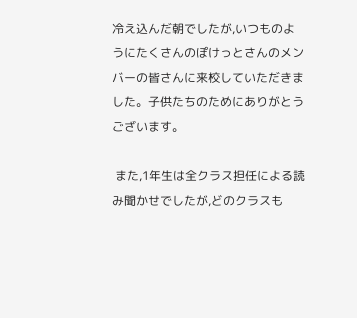冷え込んだ朝でしたが,いつものようにたくさんのぽけっとさんのメンバーの皆さんに来校していただきました。子供たちのためにありがとうございます。

 また,1年生は全クラス担任による読み聞かせでしたが,どのクラスも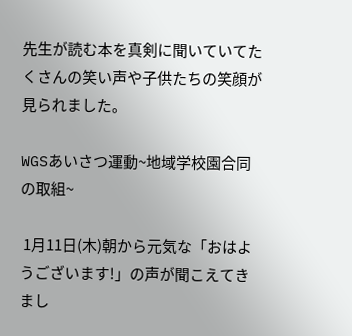先生が読む本を真剣に聞いていてたくさんの笑い声や子供たちの笑顔が見られました。

WGSあいさつ運動~地域学校園合同の取組~

 1月11日(木)朝から元気な「おはようございます!」の声が聞こえてきまし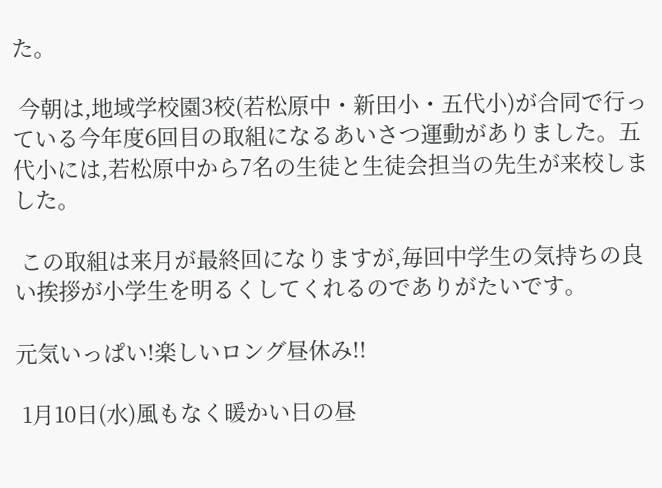た。

 今朝は,地域学校園3校(若松原中・新田小・五代小)が合同で行っている今年度6回目の取組になるあいさつ運動がありました。五代小には,若松原中から7名の生徒と生徒会担当の先生が来校しました。

 この取組は来月が最終回になりますが,毎回中学生の気持ちの良い挨拶が小学生を明るくしてくれるのでありがたいです。

元気いっぱい!楽しいロング昼休み!!

 1月10日(水)風もなく暖かい日の昼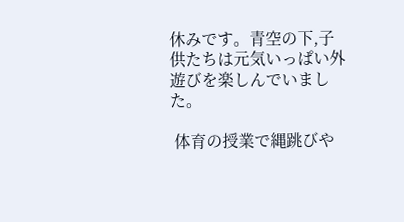休みです。青空の下,子供たちは元気いっぱい外遊びを楽しんでいました。

 体育の授業で縄跳びや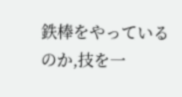鉄棒をやっているのか,技を一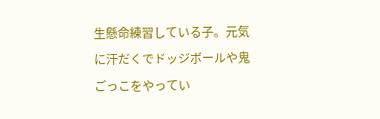生懸命練習している子。元気に汗だくでドッジボールや鬼ごっこをやってい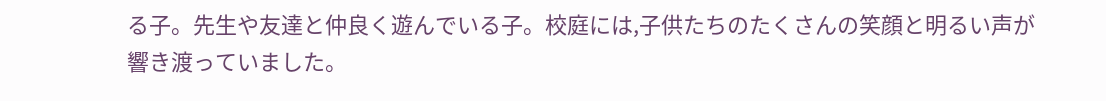る子。先生や友達と仲良く遊んでいる子。校庭には,子供たちのたくさんの笑顔と明るい声が響き渡っていました。